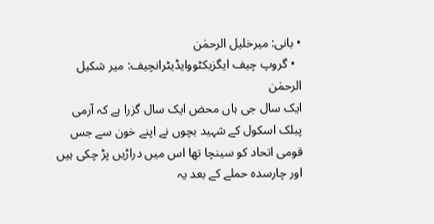• بانی: میرخلیل الرحمٰن
  • گروپ چیف ایگزیکٹووایڈیٹرانچیف: میر شکیل الرحمٰن
ایک سال جی ہاں محض ایک سال گزرا ہے کہ آرمی پبلک اسکول کے شہید بچوں نے اپنے خون سے جس قومی اتحاد کو سینچا تھا اس میں دراڑیں پڑ چکی ہیں اور چارسدہ حملے کے بعد یہ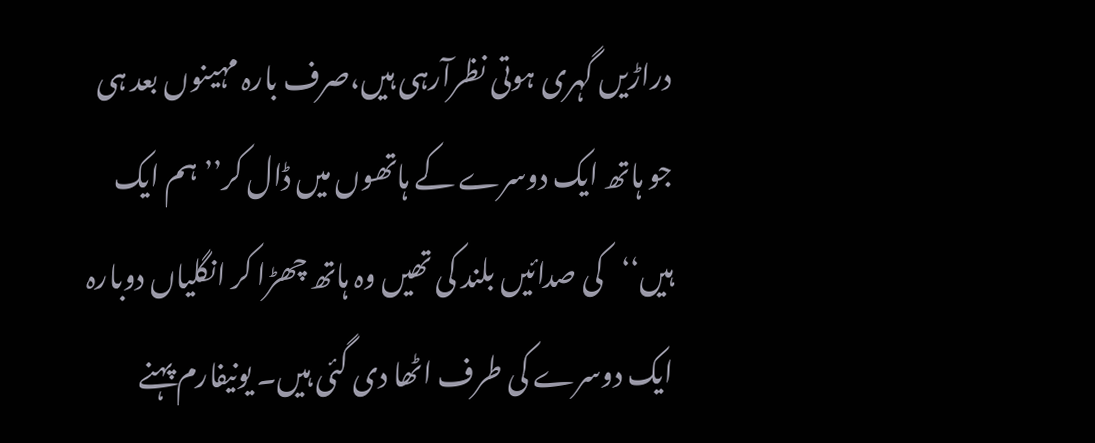دراڑیں گہری ہوتی نظرآرہی ہیں،صرف بارہ مہینوں بعد ہی جو ہاتھ ایک دوسرے کے ہاتھوں میں ڈال کر’’ ہم ایک ہیں‘‘کی صدائیں بلند کی تھیں وہ ہاتھ چھڑا کر انگلیاں دوبارہ ایک دوسرے کی طرف اٹھا دی گئی ہیں۔ یونیفارم پہنے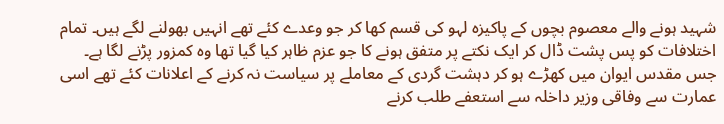شہید ہونے والے معصوم بچوں کے پاکیزہ لہو کی قسم کھا کر جو وعدے کئے تھے انہیں بھولنے لگے ہیں۔ تمام اختلافات کو پس پشت ڈال کر ایک نکتے پر متفق ہونے کا جو عزم ظاہر کیا گیا تھا وہ کمزور پڑنے لگا ہے۔ جس مقدس ایوان میں کھڑے ہو کر دہشت گردی کے معاملے پر سیاست نہ کرنے کے اعلانات کئے تھے اسی عمارت سے وفاقی وزیر داخلہ سے استعفے طلب کرنے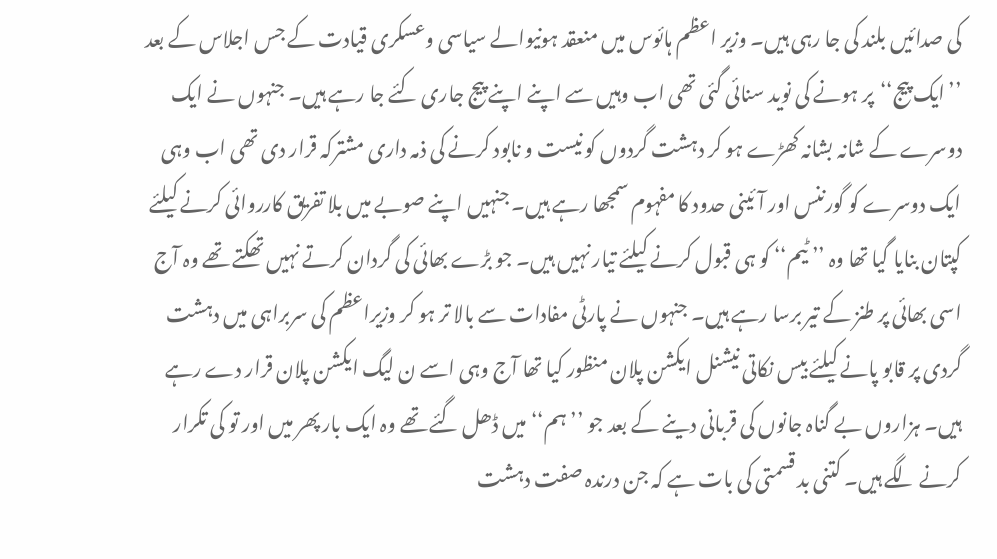کی صدائیں بلند کی جا رہی ہیں۔ وزیر اعظم ہائوس میں منعقد ہونیوالے سیاسی وعسکری قیادت کے جس اجلاس کے بعد ’’ایک پیج‘‘پر ہونے کی نوید سنائی گئی تھی اب وہیں سے اپنے اپنے پیج جاری کئے جا رہے ہیں۔ جنہوں نے ایک دوسرے کے شانہ بشانہ کھڑے ہو کر دہشت گردوں کو نیست و نابود کرنے کی ذمہ داری مشترکہ قرار دی تھی اب وہی ایک دوسرے کو گورننس اور آئینی حدود کا مفہوم سمجھا رہے ہیں۔ جنہیں اپنے صوبے میں بلا تفریق کارروائی کرنے کیلئے کپتان بنایا گیا تھا وہ ’’ ٹیم‘‘ کو ہی قبول کرنے کیلئے تیار نہیں ہیں۔ جو بڑے بھائی کی گردان کرتے نہیں تھکتے تھے وہ آج اسی بھائی پر طنز کے تیر برسا رہے ہیں۔ جنہوں نے پارٹی مفادات سے بالا تر ہو کر وزیراعظم کی سربراہی میں دہشت گردی پر قابو پانے کیلئے بیس نکاتی نیشنل ایکشن پلان منظور کیا تھا آج وہی اسے ن لیگ ایکشن پلان قرار دے رہے ہیں۔ ہزاروں بے گناہ جانوں کی قربانی دینے کے بعد جو ’’ ہم‘‘ میں ڈھل گئے تھے وہ ایک بار پھر میں اور تو کی تکرار کرنے لگے ہیں۔ کتنی بد قسمتی کی بات ہے کہ جن درندہ صفت دہشت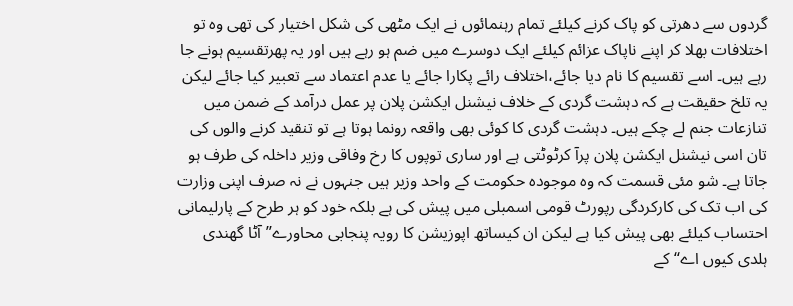گردوں سے دھرتی کو پاک کرنے کیلئے تمام رہنمائوں نے ایک مٹھی کی شکل اختیار کی تھی وہ تو اختلافات بھلا کر اپنے ناپاک عزائم کیلئے ایک دوسرے میں ضم ہو رہے ہیں اور یہ پھرتقسیم ہونے جا رہے ہیں۔ اسے تقسیم کا نام دیا جائے،اختلاف رائے پکارا جائے یا عدم اعتماد سے تعبیر کیا جائے لیکن یہ تلخ حقیقت ہے کہ دہشت گردی کے خلاف نیشنل ایکشن پلان پر عمل درآمد کے ضمن میں تنازعات جنم لے چکے ہیں۔ دہشت گردی کا کوئی بھی واقعہ رونما ہوتا ہے تو تنقید کرنے والوں کی تان اسی نیشنل ایکشن پلان پرآ کرٹوٹتی ہے اور ساری توپوں کا رخ وفاقی وزیر داخلہ کی طرف ہو جاتا ہے۔ شو مئی قسمت کہ وہ موجودہ حکومت کے واحد وزیر ہیں جنہوں نے نہ صرف اپنی وزارت کی اب تک کی کارکردگی رپورٹ قومی اسمبلی میں پیش کی ہے بلکہ خود کو ہر طرح کے پارلیمانی احتساب کیلئے بھی پیش کیا ہے لیکن ان کیساتھ اپوزیشن کا رویہ پنجابی محاورے’’آٹا گھندی ہلدی کیوں اے‘‘ کے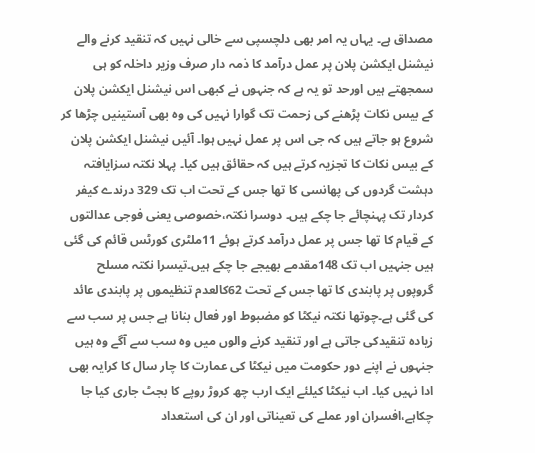مصداق ہے۔ یہاں یہ امر بھی دلچسپی سے خالی نہیں کہ تنقید کرنے والے نیشنل ایکشن پلان پر عمل درآمد کا ذمہ دار صرف وزیر داخلہ کو ہی سمجھتے ہیں اورحد تو یہ ہے کہ جنہوں نے کبھی اس نیشنل ایکشن پلان کے بیس نکات پڑھنے کی زحمت تک گوارا نہیں کی وہ بھی آستینیں چڑھا کر شروع ہو جاتے ہیں کہ جی اس پر عمل نہیں ہوا۔ آئیں نیشنل ایکشن پلان کے بیس نکات کا تجزیہ کرتے ہیں کہ حقائق ہیں کیا۔ پہلا نکتہ سزایافتہ دہشت گردوں کی پھانسی کا تھا جس کے تحت اب تک 329 درندے کیفر کردار تک پہنچائے جا چکے ہیں۔ دوسرا نکتہ،خصوصی یعنی فوجی عدالتوں کے قیام کا تھا جس پر عمل درآمد کرتے ہوئے 11ملٹری کورٹس قائم کی گئی ہیں جنہیں اب تک 148مقدمے بھیجے جا چکے ہیں۔تیسرا نکتہ مسلح گروپوں پر پابندی کا تھا جس کے تحت 62کالعدم تنظیموں پر پابندی عائد کی گئی ہے۔چوتھا نکتہ نیکٹا کو مضبوط اور فعال بنانا ہے جس پر سب سے زیادہ تنقیدکی جاتی ہے اور تنقید کرنے والوں میں وہ سب سے آگے وہ ہیں جنہوں نے اپنے دور حکومت میں نیکٹا کی عمارت کا چار سال کا کرایہ بھی ادا نہیں کیا۔ اب نیکٹا کیلئے ایک ارب چھ کروڑ روپے کا بجٹ جاری کیا جا چکاہے،افسران اور عملے کی تعیناتی اور ان کی استعداد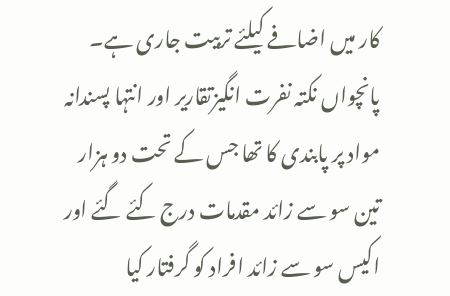کار میں اضافے کیلئے تربیت جاری ہے۔ پانچواں نکتہ نفرت انگیزتقاریر اور انتہا پسندانہ مواد پر پابندی کا تھا جس کے تحت دو ہزار تین سو سے زائد مقدمات درج کئے گئے اور اکیس سو سے زائد افراد کو گرفتار کیا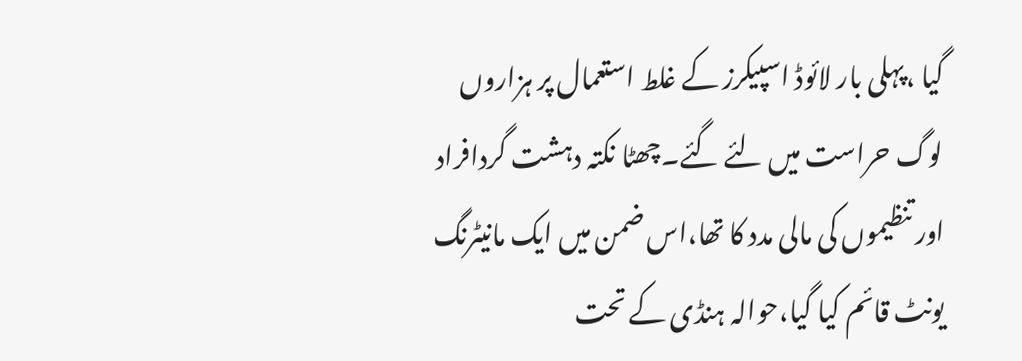گیا ،پہلی بار لائوڈ اسپیکرز کے غلط استعمال پر ہزاروں لوگ حراست میں لئے گئے۔چھٹا نکتہ دہشت گردافراد اور تنظیموں کی مالی مدد کا تھا،اس ضمن میں ایک مانیٹرنگ یونٹ قائم کیا گیا،حوالہ ہنڈی کے تحت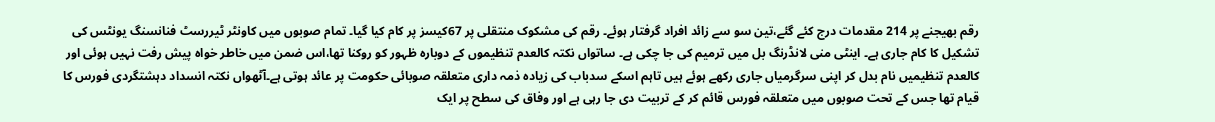رقم بھیجنے پر 214 مقدمات درج کئے گئے،تین سو سے زائد افراد گرفتار ہوئے۔ رقم کی مشکوک منتقلی پر 67کیسز پر کام کیا گیا۔ تمام صوبوں میں کاونٹر ٹیررسٹ فنانسنگ یونٹس کی تشکیل کا کام جاری ہے۔ اینٹی منی لانڈرنگ بل میں ترمیم کی جا چکی ہے۔ ساتواں نکتہ کالعدم تنظیموں کے دوبارہ ظہور کو روکنا تھا،اس ضمن میں خاطر خواہ پیش رفت نہیں ہوئی اور کالعدم تنظیمیں نام بدل کر اپنی سرگرمیاں جاری رکھے ہوئے ہیں تاہم اسکے سدباب کی زیادہ ذمہ داری متعلقہ صوبائی حکومت پر عائد ہوتی ہے۔آٹھواں نکتہ انسداد دہشتگردی فورس کا قیام تھا جس کے تحت صوبوں میں متعلقہ فورس قائم کر کے تربیت دی جا رہی ہے اور وفاق کی سطح پر ایک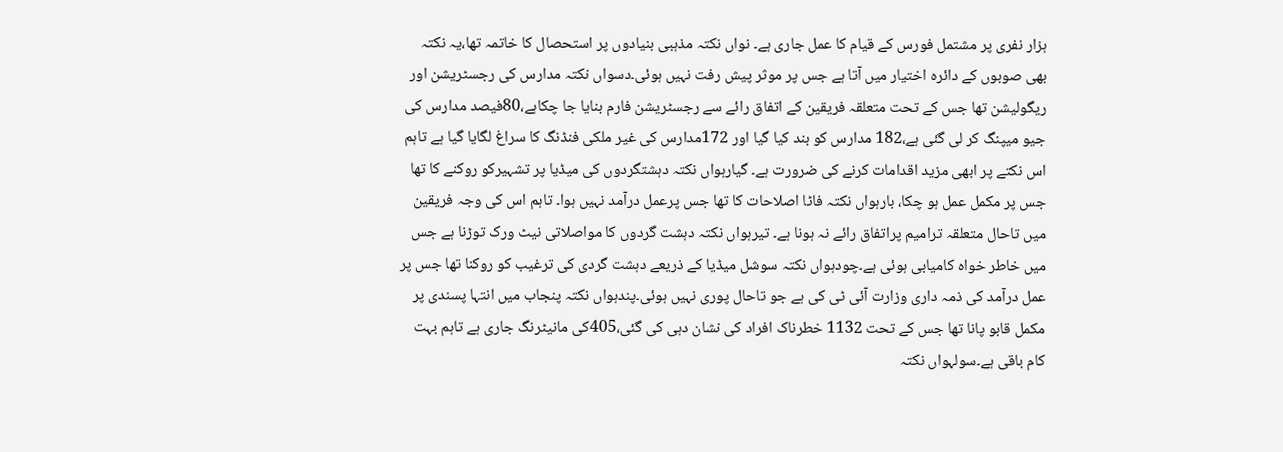ہزار نفری پر مشتمل فورس کے قیام کا عمل جاری ہے۔ نواں نکتہ مذہبی بنیادوں پر استحصال کا خاتمہ تھا،یہ نکتہ بھی صوبوں کے دائرہ اختیار میں آتا ہے جس پر موثر پیش رفت نہیں ہوئی۔دسواں نکتہ مدارس کی رجسٹریشن اور ریگولیشن تھا جس کے تحت متعلقہ فریقین کے اتفاق رائے سے رجسٹریشن فارم بنایا جا چکاہے،80فیصد مدارس کی جیو میپنگ کر لی گئی ہے،182 مدارس کو بند کیا گیا اور 172مدارس کی غیر ملکی فنڈنگ کا سراغ لگایا گیا ہے تاہم اس نکتے پر ابھی مزید اقدامات کرنے کی ضرورت ہے۔ گیارہواں نکتہ دہشتگردوں کی میڈیا پر تشہیرکو روکنے کا تھا جس پر مکمل عمل ہو چکا، بارہواں نکتہ فاٹا اصلاحات کا تھا جس پرعمل درآمد نہیں ہوا۔ تاہم اس کی وجہ فریقین میں تاحال متعلقہ ترامیم پراتفاق رائے نہ ہونا ہے۔ تیرہواں نکتہ دہشت گردوں کا مواصلاتی نیٹ ورک توڑنا ہے جس میں خاطر خواہ کامیابی ہوئی ہے۔چودہواں نکتہ سوشل میڈیا کے ذریعے دہشت گردی کی ترغیب کو روکنا تھا جس پر عمل درآمد کی ذمہ داری وزارت آئی ٹی کی ہے جو تاحال پوری نہیں ہوئی۔پندہواں نکتہ پنجاب میں انتہا پسندی پر مکمل قابو پانا تھا جس کے تحت 1132 خطرناک افراد کی نشان دہی کی گئی،405کی مانیٹرنگ جاری ہے تاہم بہت کام باقی ہے۔سولہواں نکتہ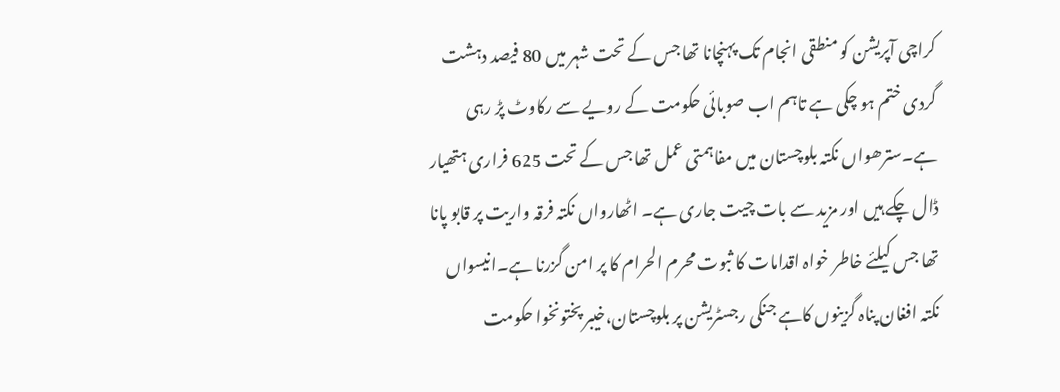کراچی آپریشن کو منطقی انجام تک پہنچانا تھا جس کے تحت شہر میں 80 فیصد دہشت گردی ختم ہو چکی ہے تاہم اب صوبائی حکومت کے رویے سے رکاوٹ پڑ رہی ہے۔سترھواں نکتہ بلوچستان میں مفاہمتی عمل تھا جس کے تحت 625 فراری ہتھیار ڈال چکے ہیں اور مزید سے بات چیت جاری ہے۔ اٹھارواں نکتہ فرقہ واریت پر قابو پانا تھا جس کیلئے خاطر خواہ اقدامات کا ثبوت محرم الحرام کا پر امن گزرنا ہے۔انیسواں نکتہ افغان پناہ گزینوں کاہے جنکی رجسٹریشن پر بلوچستان،خیبر پختونخوا حکومت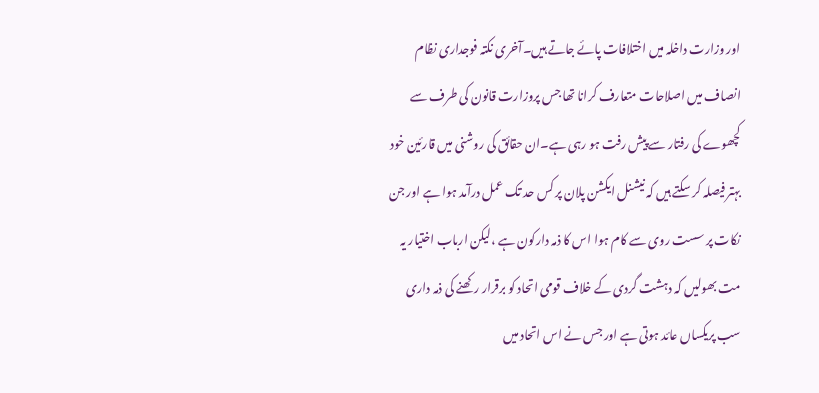اور وزارت داخلہ میں اختلافات پائے جاتے ہیں۔آخری نکتہ فوجداری نظام انصاف میں اصلاحات متعارف کرانا تھا جس پروزارت قانون کی طرف سے کچھوے کی رفتار سے پیش رفت ہو رہی ہے۔ان حقائق کی روشنی میں قارئین خود بہتر فیصلہ کر سکتے ہیں کہ نیشنل ایکشن پلان پر کس حد تک عمل درآمد ہوا ہے اور جن نکات پر سست روی سے کام ہوا اس کا ذمہ دارکون ہے ،لیکن ارباب اختیار یہ مت بھولیں کہ دہشت گردی کے خلاف قومی اتحاد کو برقرار رکھنے کی ذمہ داری سب پریکساں عائد ہوتی ہے اور جس نے اس اتحاد میں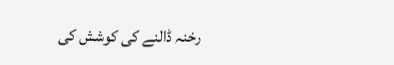رخنہ ڈالنے کی کوشش کی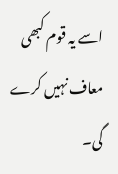اسے یہ قوم کبھی معاف نہیں کرے گی۔